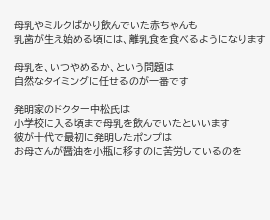母乳やミルクばかり飲んでいた赤ちゃんも
乳歯が生え始める頃には、離乳食を食べるようになります

母乳を、いつやめるか、という問題は
自然なタイミングに任せるのが一番です

発明家のドクター中松氏は
小学校に入る頃まで母乳を飲んでいたといいます
彼が十代で最初に発明したポンプは
お母さんが醤油を小瓶に移すのに苦労しているのを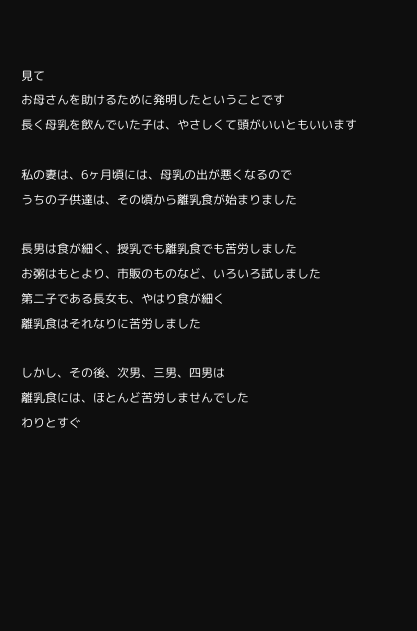見て
お母さんを助けるために発明したということです
長く母乳を飲んでいた子は、やさしくて頭がいいともいいます

私の妻は、6ヶ月頃には、母乳の出が悪くなるので
うちの子供達は、その頃から離乳食が始まりました

長男は食が細く、授乳でも離乳食でも苦労しました
お粥はもとより、市販のものなど、いろいろ試しました
第二子である長女も、やはり食が細く
離乳食はそれなりに苦労しました

しかし、その後、次男、三男、四男は
離乳食には、ほとんど苦労しませんでした
わりとすぐ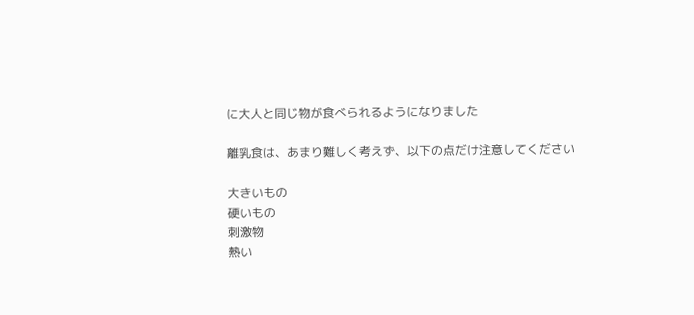に大人と同じ物が食べられるようになりました

離乳食は、あまり難しく考えず、以下の点だけ注意してください

大きいもの
硬いもの
刺激物
熱い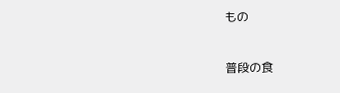もの

普段の食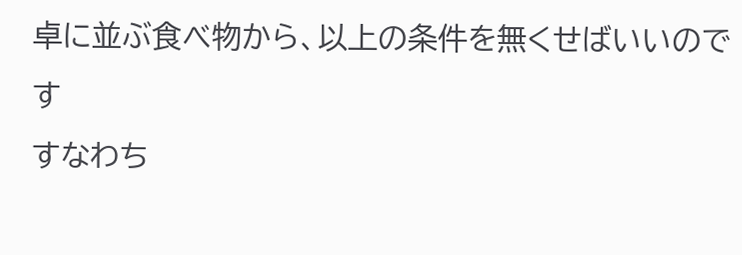卓に並ぶ食べ物から、以上の条件を無くせばいいのです
すなわち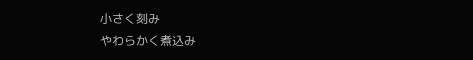小さく刻み
やわらかく煮込み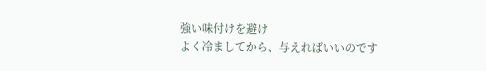強い味付けを避け
よく冷ましてから、与えればいいのです